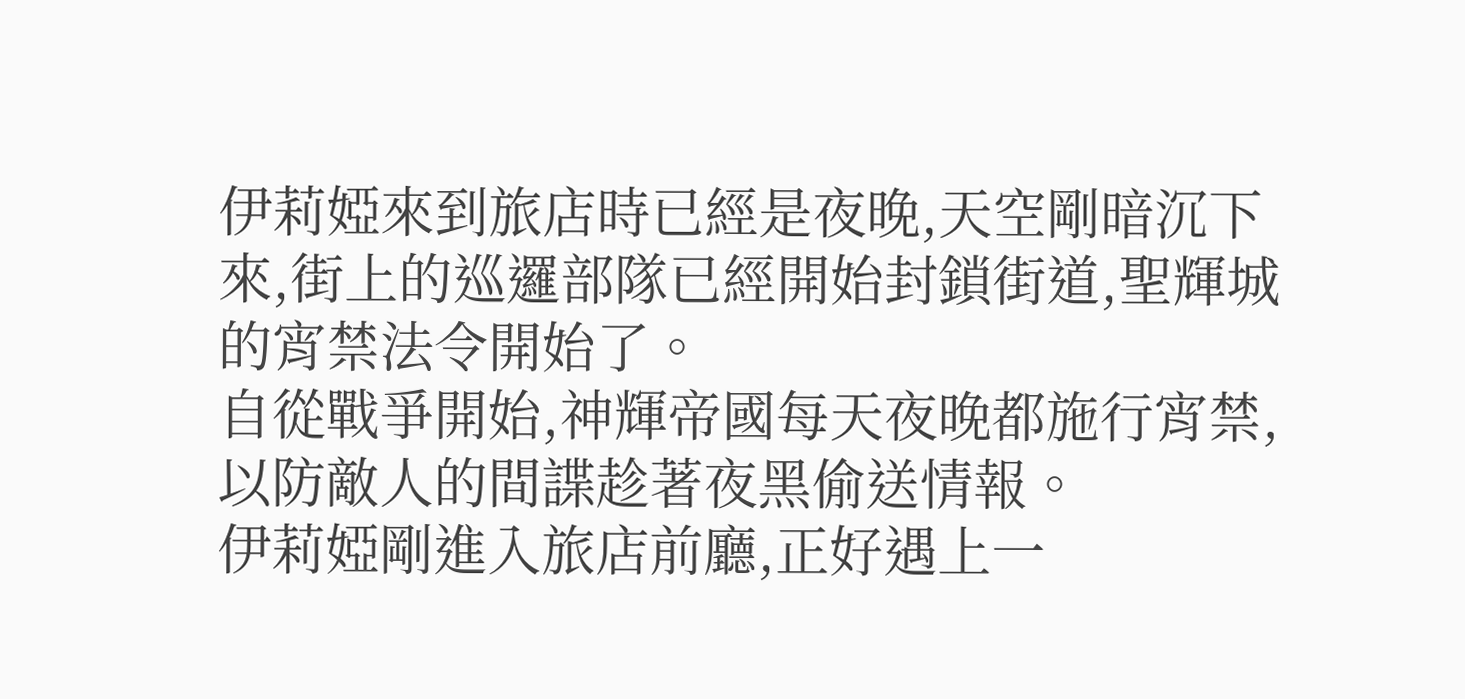伊莉婭來到旅店時已經是夜晚,天空剛暗沉下來,街上的巡邏部隊已經開始封鎖街道,聖輝城的宵禁法令開始了。
自從戰爭開始,神輝帝國每天夜晚都施行宵禁,以防敵人的間諜趁著夜黑偷送情報。
伊莉婭剛進入旅店前廳,正好遇上一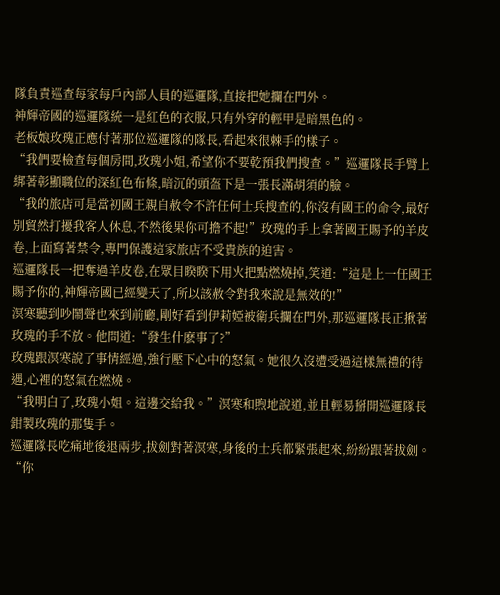隊負責巡查每家每戶內部人員的巡邏隊,直接把她攔在門外。
神輝帝國的巡邏隊統一是紅色的衣服,只有外穿的輕甲是暗黑色的。
老板娘玫瑰正應付著那位巡邏隊的隊長,看起來很棘手的樣子。
“我們要檢查每個房間,玫瑰小姐,希望你不要乾預我們搜查。”巡邏隊長手臂上綁著彰顯職位的深紅色布條,暗沉的頭盔下是一張長滿胡須的臉。
“我的旅店可是當初國王親自赦令不許任何士兵搜查的,你沒有國王的命令,最好別貿然打擾我客人休息,不然後果你可擔不起!”玫瑰的手上拿著國王賜予的羊皮卷,上面寫著禁令,專門保護這家旅店不受貴族的迫害。
巡邏隊長一把奪過羊皮卷,在眾目睽睽下用火把點燃燒掉,笑道:“這是上一任國王賜予你的,神輝帝國已經變天了,所以該赦令對我來說是無效的!”
溟寒聽到吵鬧聲也來到前廳,剛好看到伊莉婭被衛兵攔在門外,那巡邏隊長正揪著玫瑰的手不放。他問道:“發生什麽事了?”
玫瑰跟溟寒說了事情經過,強行壓下心中的怒氣。她很久沒遭受過這樣無禮的待遇,心裡的怒氣在燃燒。
“我明白了,玫瑰小姐。這邊交給我。”溟寒和煦地說道,並且輕易掰開巡邏隊長鉗製玫瑰的那隻手。
巡邏隊長吃痛地後退兩步,拔劍對著溟寒,身後的士兵都緊張起來,紛紛跟著拔劍。
“你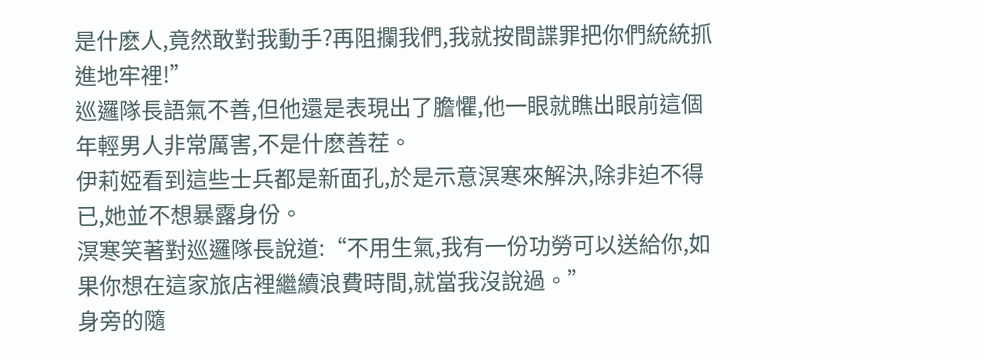是什麽人,竟然敢對我動手?再阻攔我們,我就按間諜罪把你們統統抓進地牢裡!”
巡邏隊長語氣不善,但他還是表現出了膽懼,他一眼就瞧出眼前這個年輕男人非常厲害,不是什麽善茬。
伊莉婭看到這些士兵都是新面孔,於是示意溟寒來解決,除非迫不得已,她並不想暴露身份。
溟寒笑著對巡邏隊長說道:“不用生氣,我有一份功勞可以送給你,如果你想在這家旅店裡繼續浪費時間,就當我沒說過。”
身旁的隨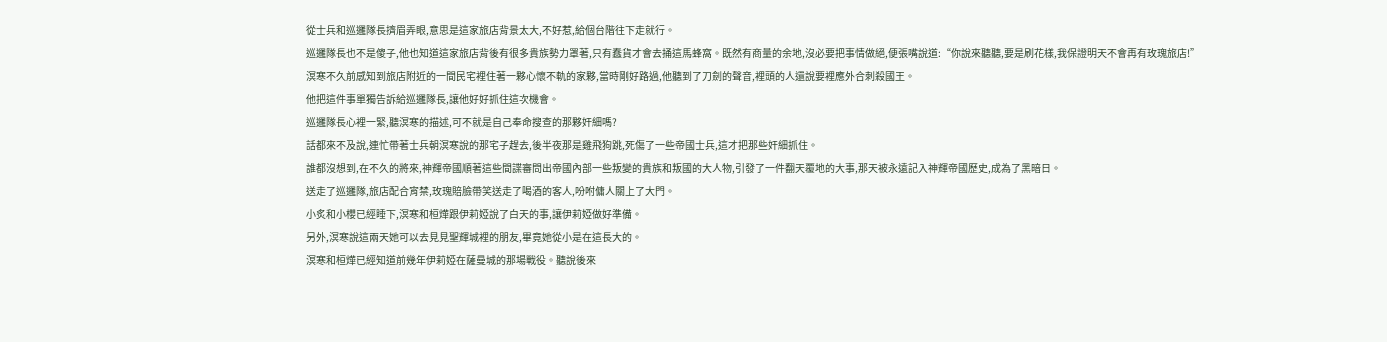從士兵和巡邏隊長擠眉弄眼,意思是這家旅店背景太大,不好惹,給個台階往下走就行。
巡邏隊長也不是傻子,他也知道這家旅店背後有很多貴族勢力罩著,只有蠢貨才會去捅這馬蜂窩。既然有商量的余地,沒必要把事情做絕,便張嘴說道:“你說來聽聽,要是刷花樣,我保證明天不會再有玫瑰旅店!”
溟寒不久前感知到旅店附近的一間民宅裡住著一夥心懷不軌的家夥,當時剛好路過,他聽到了刀劍的聲音,裡頭的人還說要裡應外合刺殺國王。
他把這件事單獨告訴給巡邏隊長,讓他好好抓住這次機會。
巡邏隊長心裡一緊,聽溟寒的描述,可不就是自己奉命搜查的那夥奸細嗎?
話都來不及說,連忙帶著士兵朝溟寒說的那宅子趕去,後半夜那是雞飛狗跳,死傷了一些帝國士兵,這才把那些奸細抓住。
誰都沒想到,在不久的將來,神輝帝國順著這些間諜審問出帝國內部一些叛變的貴族和叛國的大人物,引發了一件翻天覆地的大事,那天被永遠記入神輝帝國歷史,成為了黑暗日。
送走了巡邏隊,旅店配合宵禁,玫瑰賠臉帶笑送走了喝酒的客人,吩咐傭人關上了大門。
小炙和小櫻已經睡下,溟寒和桓燁跟伊莉婭說了白天的事,讓伊莉婭做好準備。
另外,溟寒說這兩天她可以去見見聖輝城裡的朋友,畢竟她從小是在這長大的。
溟寒和桓燁已經知道前幾年伊莉婭在薩曼城的那場戰役。聽說後來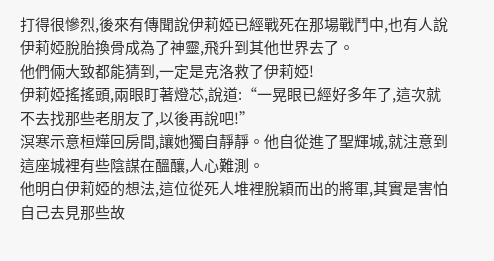打得很慘烈,後來有傳聞說伊莉婭已經戰死在那場戰鬥中,也有人說伊莉婭脫胎換骨成為了神靈,飛升到其他世界去了。
他們倆大致都能猜到,一定是克洛救了伊莉婭!
伊莉婭搖搖頭,兩眼盯著燈芯,說道:“一晃眼已經好多年了,這次就不去找那些老朋友了,以後再說吧!”
溟寒示意桓燁回房間,讓她獨自靜靜。他自從進了聖輝城,就注意到這座城裡有些陰謀在醞釀,人心難測。
他明白伊莉婭的想法,這位從死人堆裡脫穎而出的將軍,其實是害怕自己去見那些故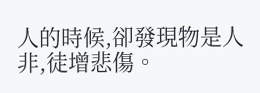人的時候,卻發現物是人非,徒增悲傷。